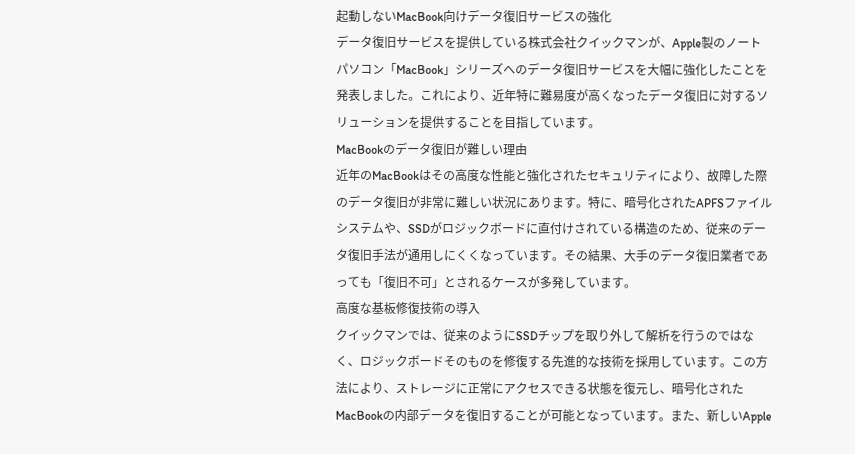起動しないMacBook向けデータ復旧サービスの強化
データ復旧サービスを提供している株式会社クイックマンが、Apple製のノートパソコン「MacBook」シリーズへのデータ復旧サービスを大幅に強化したことを発表しました。これにより、近年特に難易度が高くなったデータ復旧に対するソリューションを提供することを目指しています。
MacBookのデータ復旧が難しい理由
近年のMacBookはその高度な性能と強化されたセキュリティにより、故障した際のデータ復旧が非常に難しい状況にあります。特に、暗号化されたAPFSファイルシステムや、SSDがロジックボードに直付けされている構造のため、従来のデータ復旧手法が通用しにくくなっています。その結果、大手のデータ復旧業者であっても「復旧不可」とされるケースが多発しています。
高度な基板修復技術の導入
クイックマンでは、従来のようにSSDチップを取り外して解析を行うのではなく、ロジックボードそのものを修復する先進的な技術を採用しています。この方法により、ストレージに正常にアクセスできる状態を復元し、暗号化されたMacBookの内部データを復旧することが可能となっています。また、新しいApple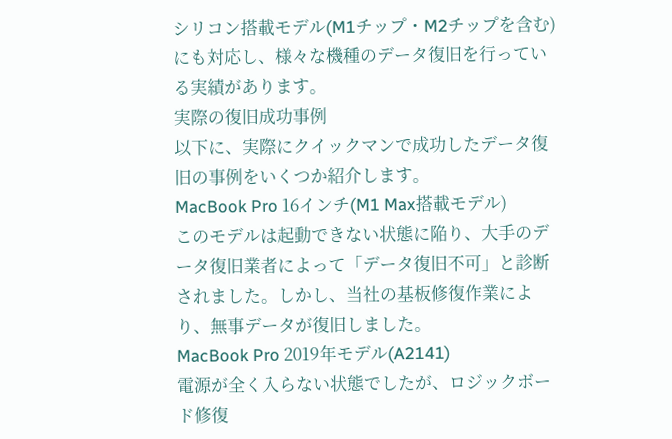シリコン搭載モデル(M1チップ・M2チップを含む)にも対応し、様々な機種のデータ復旧を行っている実績があります。
実際の復旧成功事例
以下に、実際にクイックマンで成功したデータ復旧の事例をいくつか紹介します。
MacBook Pro 16インチ(M1 Max搭載モデル)
このモデルは起動できない状態に陥り、大手のデータ復旧業者によって「データ復旧不可」と診断されました。しかし、当社の基板修復作業により、無事データが復旧しました。
MacBook Pro 2019年モデル(A2141)
電源が全く入らない状態でしたが、ロジックボード修復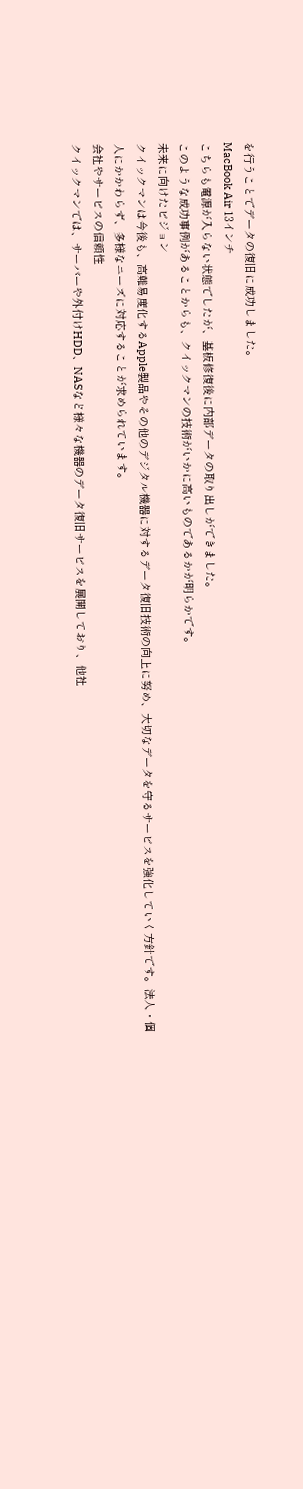を行うことでデータの復旧に成功しました。
MacBook Air 13インチ
こちらも電源が入らない状態でしたが、基板修復後に内部データの取り出しができました。
このような成功事例があることからも、クイックマンの技術がいかに高いものであるかが明らかです。
未来に向けたビジョン
クイックマンは今後も、高難易度化するApple製品やその他のデジタル機器に対するデータ復旧技術の向上に努め、大切なデータを守るサービスを強化していく方針です。法人・個人にかかわらず、多様なニーズに対応することが求められています。
会社やサービスの信頼性
クイックマンでは、サーバーや外付けHDD、NASなど様々な機器のデータ復旧サービスを展開しており、他社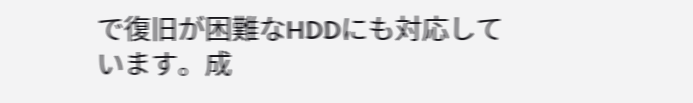で復旧が困難なHDDにも対応しています。成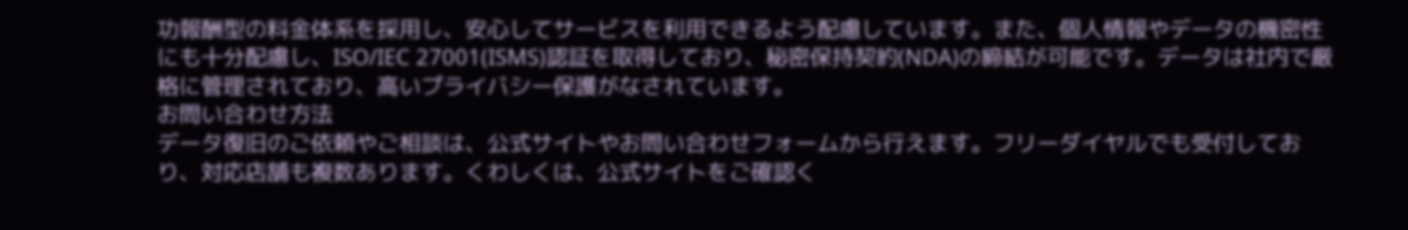功報酬型の料金体系を採用し、安心してサービスを利用できるよう配慮しています。また、個人情報やデータの機密性にも十分配慮し、ISO/IEC 27001(ISMS)認証を取得しており、秘密保持契約(NDA)の締結が可能です。データは社内で厳格に管理されており、高いプライバシー保護がなされています。
お問い合わせ方法
データ復旧のご依頼やご相談は、公式サイトやお問い合わせフォームから行えます。フリーダイヤルでも受付しており、対応店舗も複数あります。くわしくは、公式サイトをご確認く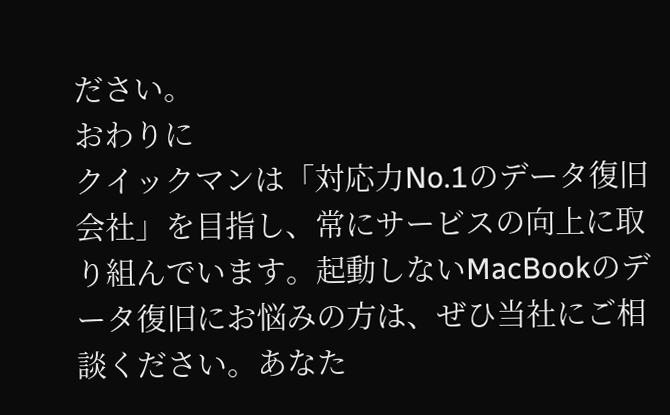ださい。
おわりに
クイックマンは「対応力No.1のデータ復旧会社」を目指し、常にサービスの向上に取り組んでいます。起動しないMacBookのデータ復旧にお悩みの方は、ぜひ当社にご相談ください。あなた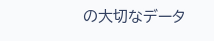の大切なデータ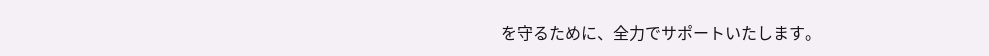を守るために、全力でサポートいたします。